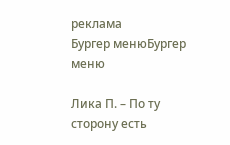реклама
Бургер менюБургер меню

Лика П. – По ту сторону есть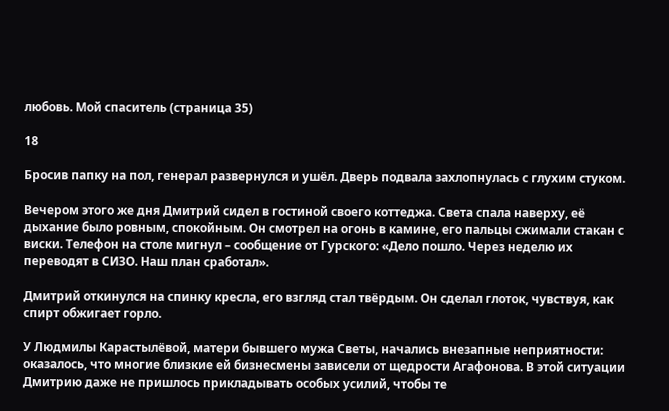любовь. Мой спаситель (страница 35)

18

Бросив папку на пол, генерал развернулся и ушёл. Дверь подвала захлопнулась с глухим стуком.

Вечером этого же дня Дмитрий сидел в гостиной своего коттеджа. Света спала наверху, её дыхание было ровным, спокойным. Он смотрел на огонь в камине, его пальцы сжимали стакан с виски. Телефон на столе мигнул – сообщение от Гурского: «Дело пошло. Через неделю их переводят в СИЗО. Наш план сработал».

Дмитрий откинулся на спинку кресла, его взгляд стал твёрдым. Он сделал глоток, чувствуя, как спирт обжигает горло.

У Людмилы Карастылёвой, матери бывшего мужа Светы, начались внезапные неприятности: оказалось, что многие близкие ей бизнесмены зависели от щедрости Агафонова. В этой ситуации Дмитрию даже не пришлось прикладывать особых усилий, чтобы те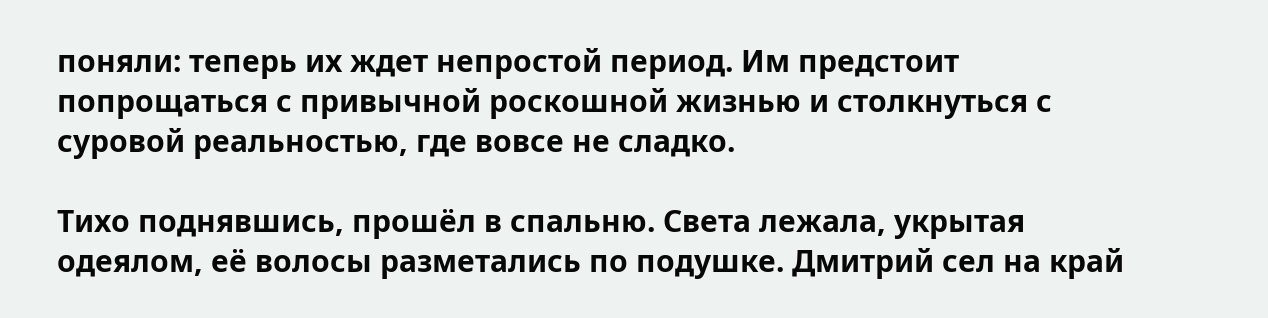поняли: теперь их ждет непростой период. Им предстоит попрощаться с привычной роскошной жизнью и столкнуться с суровой реальностью, где вовсе не сладко.

Тихо поднявшись, прошёл в спальню. Света лежала, укрытая одеялом, её волосы разметались по подушке. Дмитрий сел на край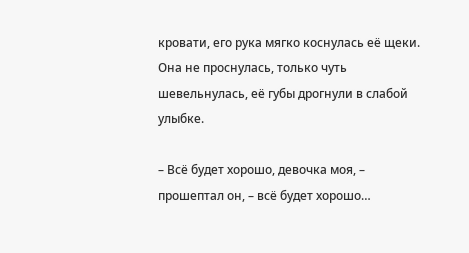кровати, его рука мягко коснулась её щеки. Она не проснулась, только чуть шевельнулась, её губы дрогнули в слабой улыбке.

– Всё будет хорошо, девочка моя, – прошептал он, – всё будет хорошо…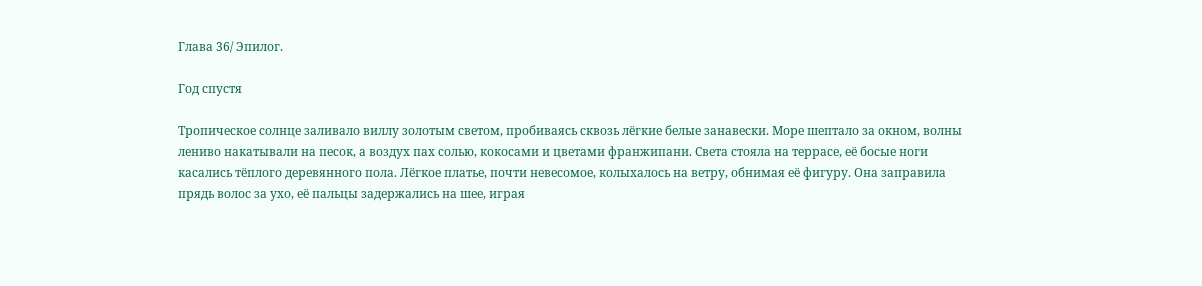Глава 36/ Эпилог.

Год спустя

Тропическое солнце заливало виллу золотым светом, пробиваясь сквозь лёгкие белые занавески. Море шептало за окном, волны лениво накатывали на песок, а воздух пах солью, кокосами и цветами франжипани. Света стояла на террасе, её босые ноги касались тёплого деревянного пола. Лёгкое платье, почти невесомое, колыхалось на ветру, обнимая её фигуру. Она заправила прядь волос за ухо, её пальцы задержались на шее, играя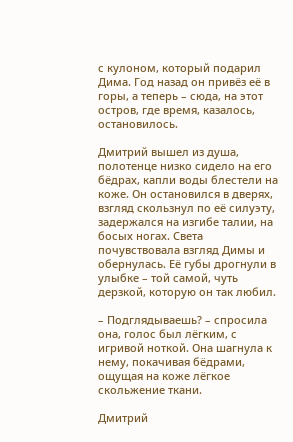с кулоном, который подарил Дима. Год назад он привёз её в горы, а теперь – сюда, на этот остров, где время, казалось, остановилось.

Дмитрий вышел из душа, полотенце низко сидело на его бёдрах, капли воды блестели на коже. Он остановился в дверях, взгляд скользнул по её силуэту, задержался на изгибе талии, на босых ногах. Света почувствовала взгляд Димы и обернулась. Её губы дрогнули в улыбке – той самой, чуть дерзкой, которую он так любил.

– Подглядываешь? – спросила она, голос был лёгким, с игривой ноткой. Она шагнула к нему, покачивая бёдрами, ощущая на коже лёгкое скольжение ткани.

Дмитрий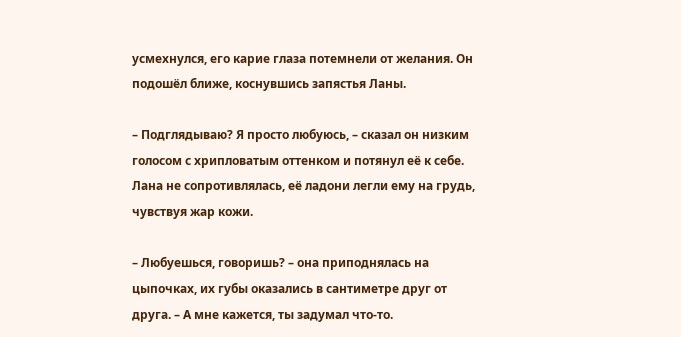усмехнулся, его карие глаза потемнели от желания. Он подошёл ближе, коснувшись запястья Ланы.

– Подглядываю? Я просто любуюсь, – сказал он низким голосом с хрипловатым оттенком и потянул её к себе. Лана не сопротивлялась, её ладони легли ему на грудь, чувствуя жар кожи.

– Любуешься, говоришь? – она приподнялась на цыпочках, их губы оказались в сантиметре друг от друга. – А мне кажется, ты задумал что-то.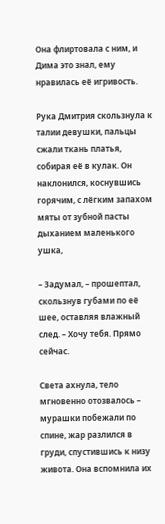Она флиртовала с ним, и Дима это знал, ему нравилась её игривость.

Рука Дмитрия скользнула к талии девушки, пальцы сжали ткань платья, собирая её в кулак. Он наклонился, коснувшись горячим, с лёгким запахом мяты от зубной пасты дыханием маленького ушка,

– Задумал, – прошептал, скользнув губами по её шее, оставляя влажный след. – Хочу тебя. Прямо сейчас.

Света ахнула, тело мгновенно отозвалось – мурашки побежали по спине, жар разлился в груди, спустившись к низу живота. Она вспомнила их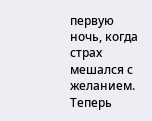первую ночь, когда страх мешался с желанием. Теперь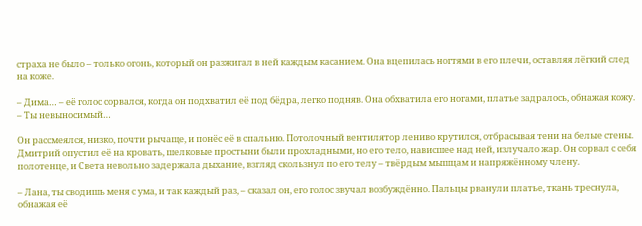страха не было – только огонь, который он разжигал в ней каждым касанием. Она вцепилась ногтями в его плечи, оставляя лёгкий след на коже.

– Дима… – её голос сорвался, когда он подхватил её под бёдра, легко подняв. Она обхватила его ногами, платье задралось, обнажая кожу. – Ты невыносимый…

Он рассмеялся, низко, почти рычаще, и понёс её в спальню. Потолочный вентилятор лениво крутился, отбрасывая тени на белые стены. Дмитрий опустил её на кровать, шелковые простыни были прохладными, но его тело, нависшее над ней, излучало жар. Он сорвал с себя полотенце, и Света невольно задержала дыхание, взгляд скользнул по его телу – твёрдым мышцам и напряжённому члену.

– Лана, ты сводишь меня с ума, и так каждый раз, – сказал он, его голос звучал возбуждённо. Пальцы рванули платье, ткань треснула, обнажая её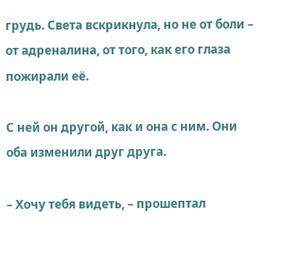грудь. Света вскрикнула, но не от боли – от адреналина, от того, как его глаза пожирали её.

С ней он другой, как и она с ним. Они оба изменили друг друга.

– Хочу тебя видеть, – прошептал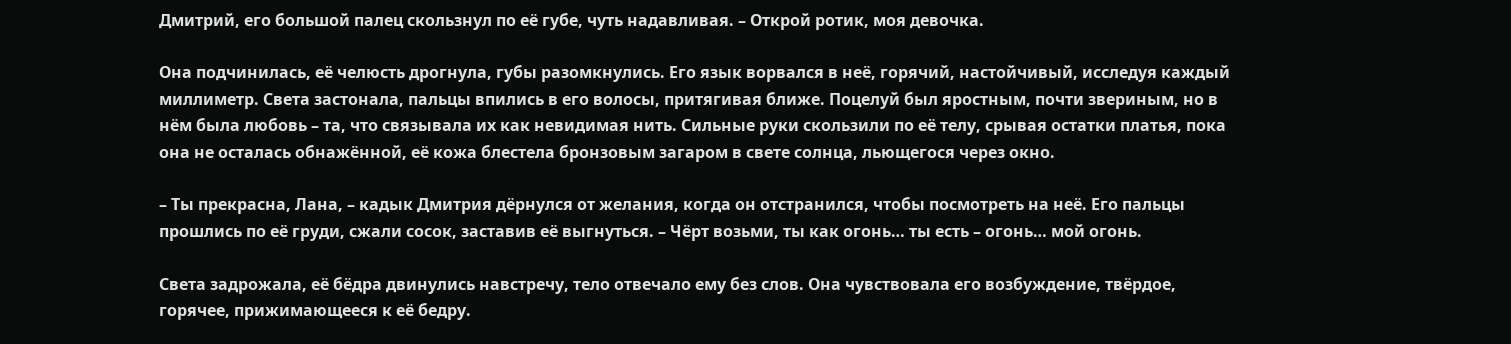Дмитрий, его большой палец скользнул по её губе, чуть надавливая. – Открой ротик, моя девочка.

Она подчинилась, её челюсть дрогнула, губы разомкнулись. Его язык ворвался в неё, горячий, настойчивый, исследуя каждый миллиметр. Света застонала, пальцы впились в его волосы, притягивая ближе. Поцелуй был яростным, почти звериным, но в нём была любовь – та, что связывала их как невидимая нить. Сильные руки скользили по её телу, срывая остатки платья, пока она не осталась обнажённой, её кожа блестела бронзовым загаром в свете солнца, льющегося через окно.

– Ты прекрасна, Лана, – кадык Дмитрия дёрнулся от желания, когда он отстранился, чтобы посмотреть на неё. Его пальцы прошлись по её груди, сжали сосок, заставив её выгнуться. – Чёрт возьми, ты как огонь… ты есть – огонь… мой огонь.

Света задрожала, её бёдра двинулись навстречу, тело отвечало ему без слов. Она чувствовала его возбуждение, твёрдое, горячее, прижимающееся к её бедру.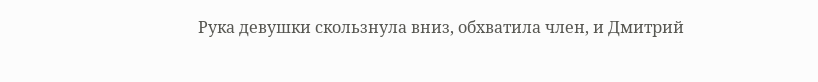Рука девушки скользнула вниз, обхватила член, и Дмитрий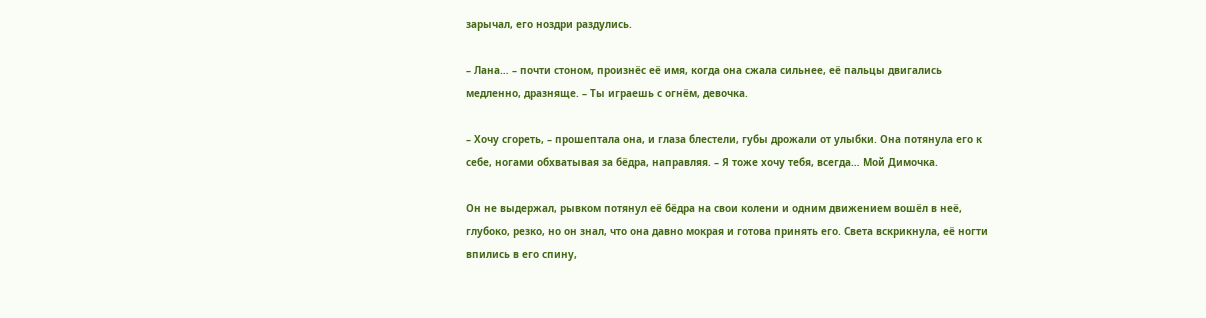зарычал, его ноздри раздулись.

– Лана… – почти стоном, произнёс её имя, когда она сжала сильнее, её пальцы двигались медленно, дразняще. – Ты играешь с огнём, девочка.

– Хочу сгореть, – прошептала она, и глаза блестели, губы дрожали от улыбки. Она потянула его к себе, ногами обхватывая за бёдра, направляя. – Я тоже хочу тебя, всегда… Мой Димочка.

Он не выдержал, рывком потянул её бёдра на свои колени и одним движением вошёл в неё, глубоко, резко, но он знал, что она давно мокрая и готова принять его. Света вскрикнула, её ногти впились в его спину,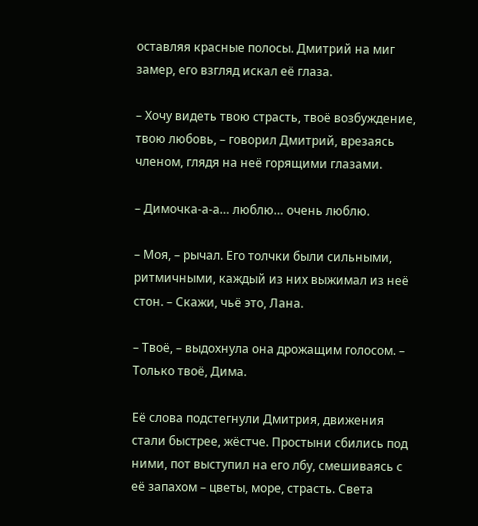оставляя красные полосы. Дмитрий на миг замер, его взгляд искал её глаза.

– Хочу видеть твою страсть, твоё возбуждение, твою любовь, – говорил Дмитрий, врезаясь членом, глядя на неё горящими глазами.

– Димочка-а-а… люблю… очень люблю.

– Моя, – рычал. Его толчки были сильными, ритмичными, каждый из них выжимал из неё стон. – Скажи, чьё это, Лана.

– Твоё, – выдохнула она дрожащим голосом. – Только твоё, Дима.

Её слова подстегнули Дмитрия, движения стали быстрее, жёстче. Простыни сбились под ними, пот выступил на его лбу, смешиваясь с её запахом – цветы, море, страсть. Света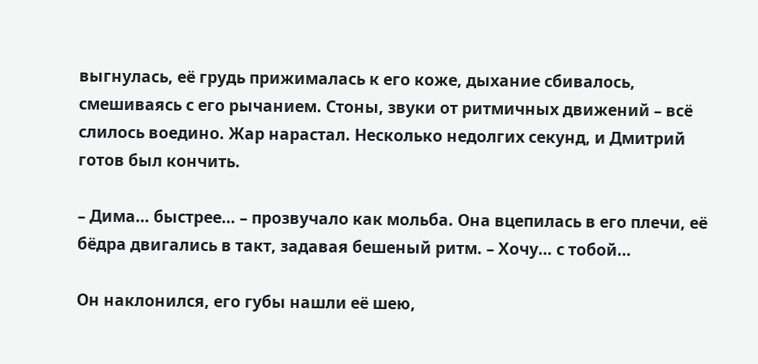выгнулась, её грудь прижималась к его коже, дыхание сбивалось, смешиваясь с его рычанием. Стоны, звуки от ритмичных движений – всё слилось воедино. Жар нарастал. Несколько недолгих секунд, и Дмитрий готов был кончить.

– Дима… быстрее… – прозвучало как мольба. Она вцепилась в его плечи, её бёдра двигались в такт, задавая бешеный ритм. – Хочу… с тобой…

Он наклонился, его губы нашли её шею,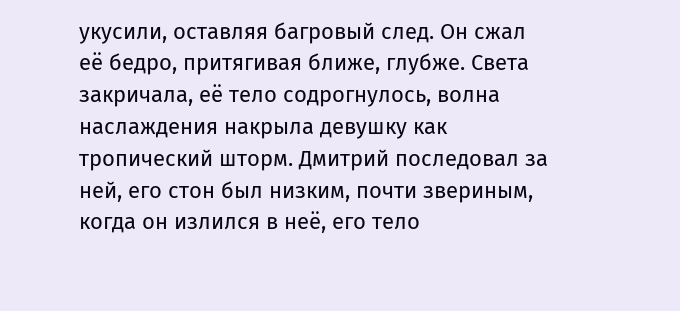укусили, оставляя багровый след. Он сжал её бедро, притягивая ближе, глубже. Света закричала, её тело содрогнулось, волна наслаждения накрыла девушку как тропический шторм. Дмитрий последовал за ней, его стон был низким, почти звериным, когда он излился в неё, его тело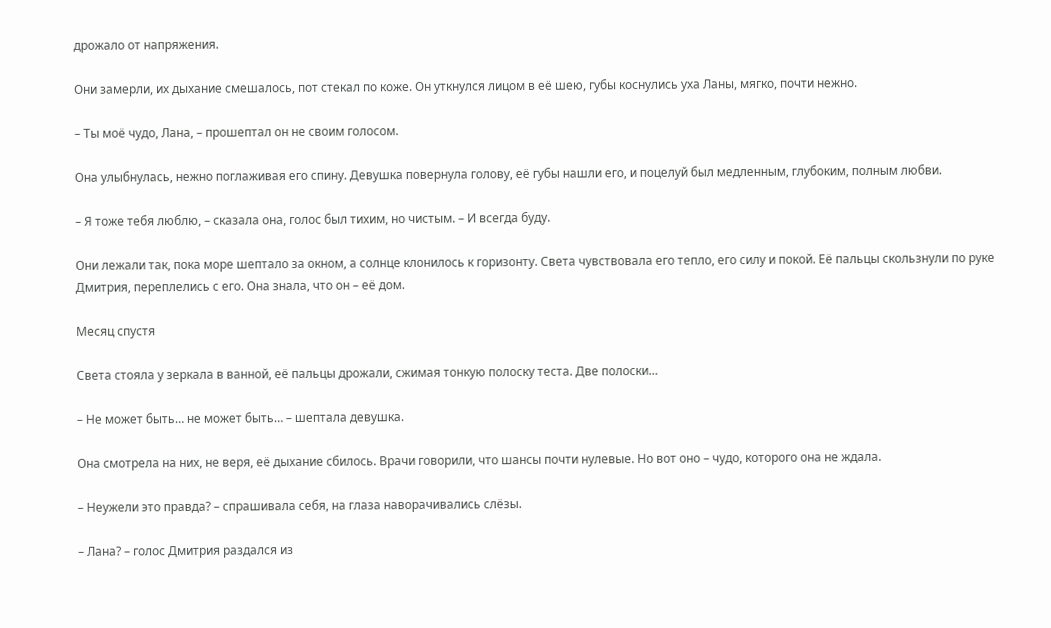дрожало от напряжения.

Они замерли, их дыхание смешалось, пот стекал по коже. Он уткнулся лицом в её шею, губы коснулись уха Ланы, мягко, почти нежно.

– Ты моё чудо, Лана, – прошептал он не своим голосом.

Она улыбнулась, нежно поглаживая его спину. Девушка повернула голову, её губы нашли его, и поцелуй был медленным, глубоким, полным любви.

– Я тоже тебя люблю, – сказала она, голос был тихим, но чистым. – И всегда буду.

Они лежали так, пока море шептало за окном, а солнце клонилось к горизонту. Света чувствовала его тепло, его силу и покой. Её пальцы скользнули по руке Дмитрия, переплелись с его. Она знала, что он – её дом.

Месяц спустя

Света стояла у зеркала в ванной, её пальцы дрожали, сжимая тонкую полоску теста. Две полоски…

– Не может быть… не может быть… – шептала девушка.

Она смотрела на них, не веря, её дыхание сбилось. Врачи говорили, что шансы почти нулевые. Но вот оно – чудо, которого она не ждала.

– Неужели это правда? – спрашивала себя, на глаза наворачивались слёзы.

– Лана? – голос Дмитрия раздался из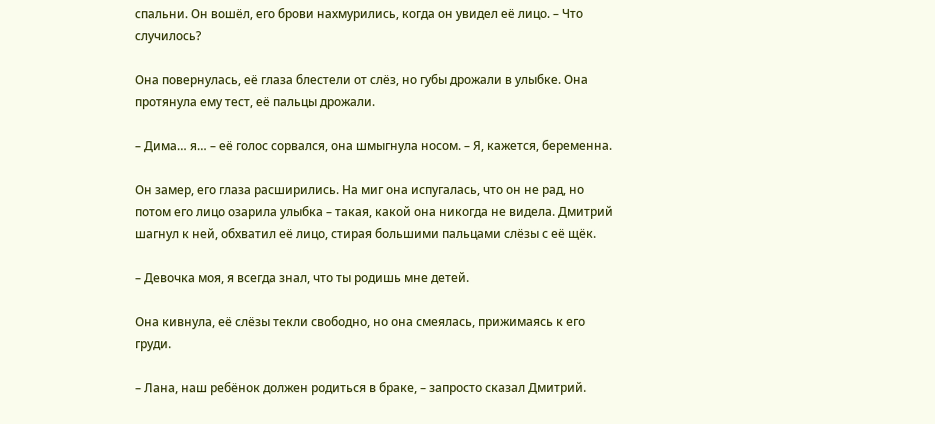спальни. Он вошёл, его брови нахмурились, когда он увидел её лицо. – Что случилось?

Она повернулась, её глаза блестели от слёз, но губы дрожали в улыбке. Она протянула ему тест, её пальцы дрожали.

– Дима… я… – её голос сорвался, она шмыгнула носом. – Я, кажется, беременна.

Он замер, его глаза расширились. На миг она испугалась, что он не рад, но потом его лицо озарила улыбка – такая, какой она никогда не видела. Дмитрий шагнул к ней, обхватил её лицо, стирая большими пальцами слёзы с её щёк.

– Девочка моя, я всегда знал, что ты родишь мне детей.

Она кивнула, её слёзы текли свободно, но она смеялась, прижимаясь к его груди.

– Лана, наш ребёнок должен родиться в браке, – запросто сказал Дмитрий.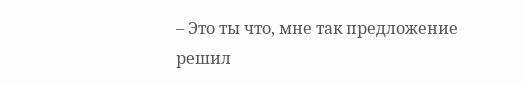– Это ты что, мне так предложение решил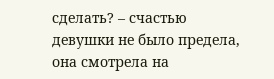сделать? – счастью девушки не было предела, она смотрела на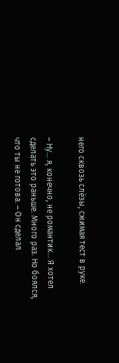него сквозь слёзы, сжимая тест в руке.

– Ну… я, конечно, не романтик… Я хотел сделать это раньше. Много раз. Но боялся, что ты не готова. – Он сделал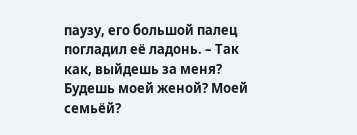паузу, его большой палец погладил её ладонь. – Так как, выйдешь за меня? Будешь моей женой? Моей семьёй?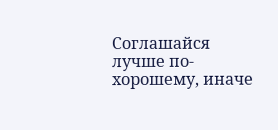Соглашайся лучше по-хорошему, иначе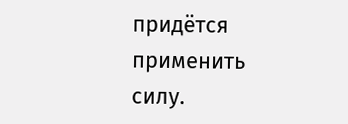придётся применить силу.